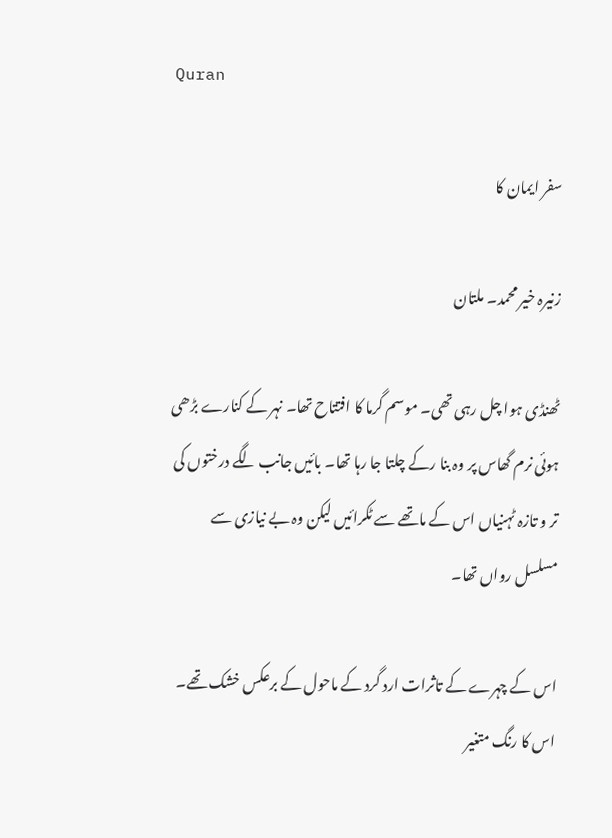Quran

سفر ایمان کا

زنیرہ خیر محمد۔ ملتان

ٹھنڈی ہوا چل رہی تھی۔ موسم گرما کا افتتاح تھا۔ نہر کے کنارے بڑھی ہوئی نرم گھاس پر وہ بنا رکے چلتا جا رہا تھا۔ بائیں جانب لگے درختوں کی تر و تازہ ٹہنیاں اس کے ماتھے سے ٹکرائیں لیکن وہ بے نیازی سے مسلسل رواں تھا۔

اس کے چہرے کے تاثرات ارد گرد کے ماحول کے برعکس خشک تھے۔ اس کا رنگ متغیر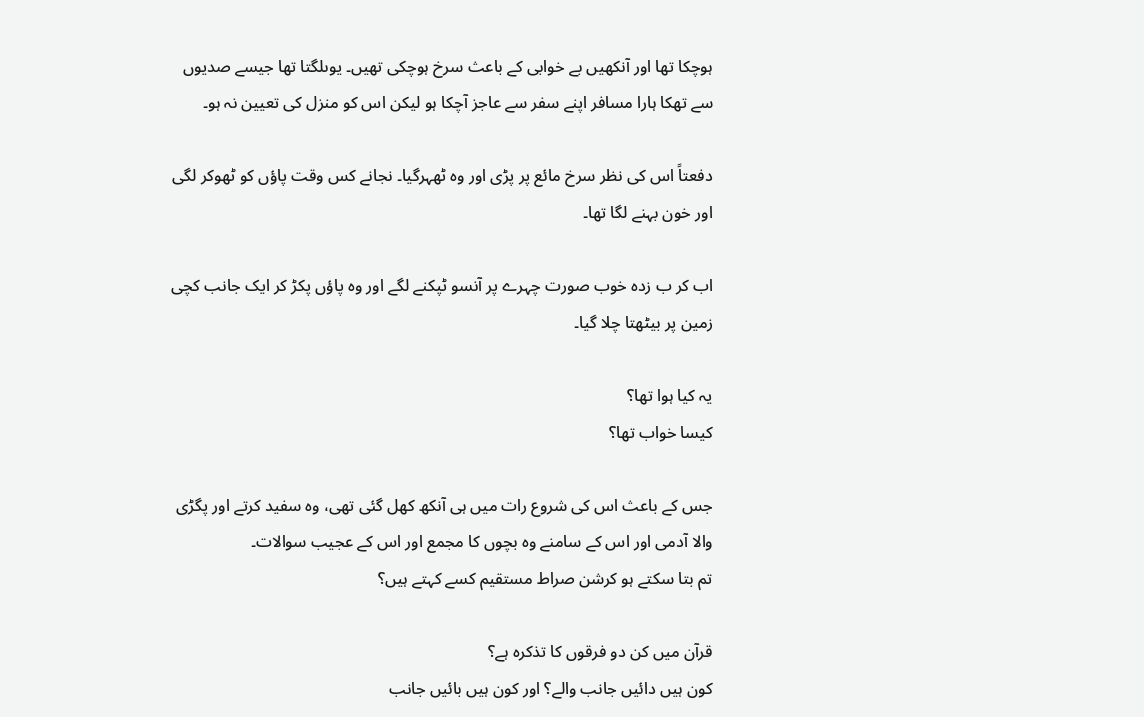ہوچکا تھا اور آنکھیں بے خوابی کے باعث سرخ ہوچکی تھیں۔ یوںلگتا تھا جیسے صدیوں سے تھکا ہارا مسافر اپنے سفر سے عاجز آچکا ہو لیکن اس کو منزل کی تعیین نہ ہو۔

دفعتاً اس کی نظر سرخ مائع پر پڑی اور وہ ٹھہرگیا۔ نجانے کس وقت پاؤں کو ٹھوکر لگی اور خون بہنے لگا تھا۔

اب کر ب زدہ خوب صورت چہرے پر آنسو ٹپکنے لگے اور وہ پاؤں پکڑ کر ایک جانب کچی زمین پر بیٹھتا چلا گیا۔

یہ کیا ہوا تھا؟
کیسا خواب تھا؟

جس کے باعث اس کی شروع رات میں ہی آنکھ کھل گئی تھی، وہ سفید کرتے اور پگڑی والا آدمی اور اس کے سامنے وہ بچوں کا مجمع اور اس کے عجیب سوالات۔
تم بتا سکتے ہو کرشن صراط مستقیم کسے کہتے ہیں؟

قرآن میں کن دو فرقوں کا تذکرہ ہے؟
کون ہیں دائیں جانب والے؟ اور کون ہیں بائیں جانب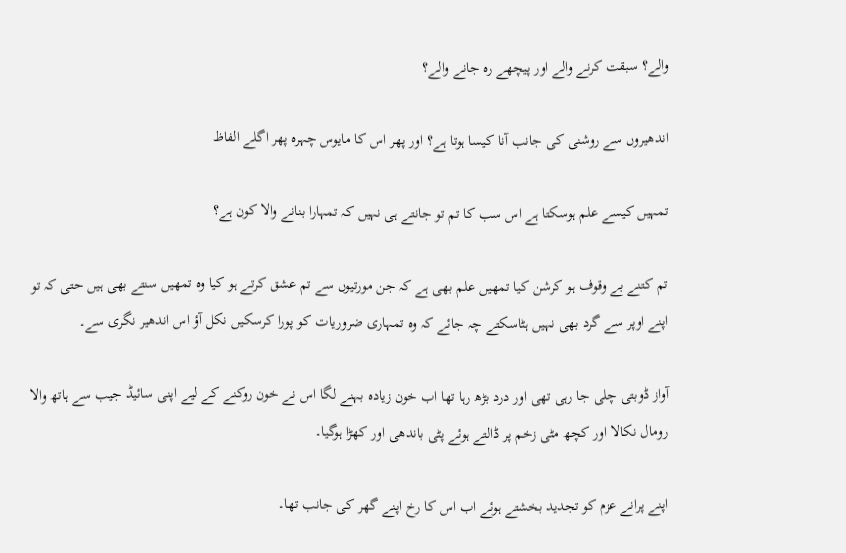والے؟ سبقت کرنے والے اور پیچھے رہ جانے والے؟

اندھیروں سے روشنی کی جانب آنا کیسا ہوتا ہے؟ اور پھر اس کا مایوس چہرہ پھر اگلے الفاظ

تمہیں کیسے علم ہوسکتا ہے اس سب کا تم تو جانتے ہی نہیں کہ تمہارا بنانے والا کون ہے؟

تم کتنے بے وقوف ہو کرشن کیا تمھیں علم بھی ہے کہ جن مورتیوں سے تم عشق کرتے ہو کیا وہ تمھیں سنتے بھی ہیں حتی کہ تو اپنے اوپر سے گرد بھی نہیں ہٹاسکتے چہ جائے کہ وہ تمہاری ضروریات کو پورا کرسکیں نکل آؤ اس اندھیر نگری سے۔

آواز ڈوبتی چلی جا رہی تھی اور درد بڑھ رہا تھا اب خون زیادہ بہنے لگا اس نے خون روکنے کے لیے اپنی سائیڈ جیب سے ہاتھ والا رومال نکالا اور کچھ مٹی زخم پر ڈالتے ہوئے پٹی باندھی اور کھڑا ہوگیا۔

اپنے پرانے عزم کو تجدید بخشتے ہوئے اب اس کا رخ اپنے گھر کی جانب تھا۔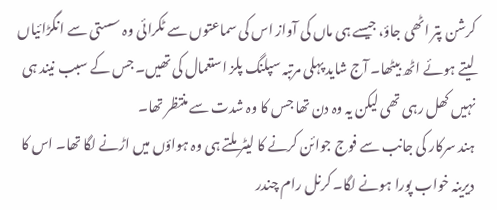کرشن پتر اٹھی جاؤ، جیسے ہی ماں کی آواز اس کی سماعتوں سے ٹکرائی وہ سستی سے انگڑائیاں لیتے ہوئے اٹھ بیٹھا۔ آج شاید پہلی مرتبہ سپلنگ پلز استعمال کی تھیں۔ جس کے سبب نیند ہی نہیں کھل رہی تھی لیکن یہ وہ دن تھا جس کا وہ شدت سے منتظر تھا۔
ہند سرکار کی جانب سے فوج جوائن کرنے کا لیٹر ملتے ہی وہ ہواؤں میں اڑنے لگا تھا۔ اس کا دیرینہ خواب پورا ہونے لگا۔ کرنل رام چندر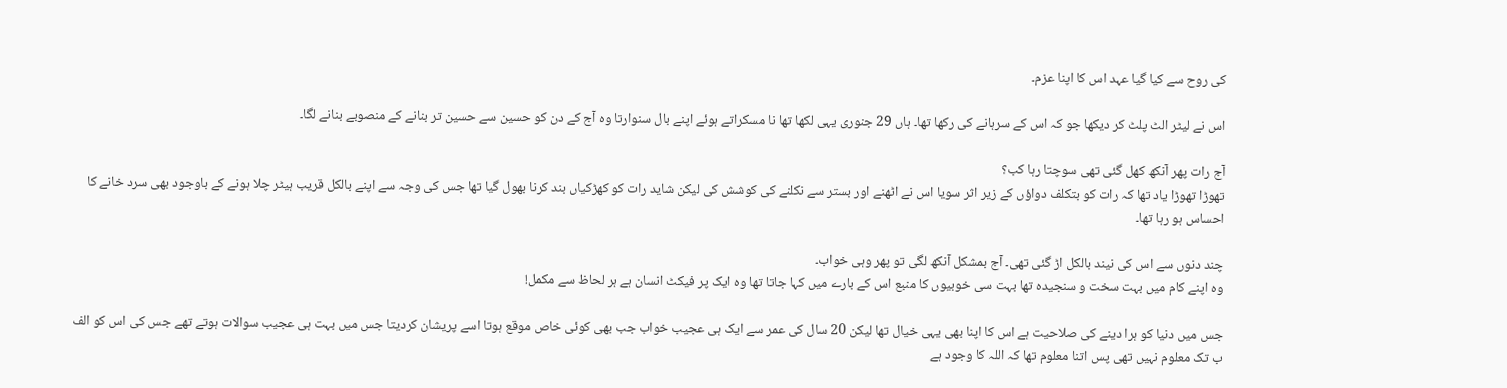کی روح سے کیا گیا عہد اس کا اپنا عزم۔

اس نے لیٹر الٹ پلٹ کر دیکھا جو کہ اس کے سرہانے کی رکھا تھا۔ ہاں 29 جنوری یہی لکھا تھا نا مسکراتے ہوئے اپنے بال سنوارتا وہ آج کے دن کو حسین سے حسین تر بنانے کے منصوبے بنانے لگا۔

آج رات پھر آنکھ کھل گئی تھی سوچتا رہا کب؟
تھوڑا تھوڑا یاد تھا کہ رات کو بتکلف دواؤں کے زیر اثر سویا اس نے اٹھنے اور بستر سے نکلنے کی کوشش کی لیکن شاید رات کو کھڑکیاں بند کرنا بھول گیا تھا جس کی وجہ سے اپنے بالکل قریب ہیٹر چلا ہونے کے باوجود بھی سرد خانے کا احساس ہو رہا تھا۔

چند دنوں سے اس کی نیند بالکل اڑ گئی تھی۔ آج بمشکل آنکھ لگی تو پھر وہی خواب۔
وہ اپنے کام میں بہت سخت و سنجیدہ تھا بہت سی خوبیوں کا منبع اس کے بارے میں کہا جاتا تھا وہ ایک پر فیکٹ انسان ہے ہر لحاظ سے مکمل!

جس میں دنیا کو ہرا دینے کی صلاحیت ہے اس کا اپنا بھی یہی خیال تھا لیکن 20 سال کی عمر سے ایک ہی عجیب خواب جب بھی کوئی خاص موقع ہوتا اسے پریشان کردیتا جس میں بہت ہی عجیب سوالات ہوتے تھے جس کی اس کو الف ب تک معلوم نہیں تھی پس اتنا معلوم تھا کہ اللہ کا وجود ہے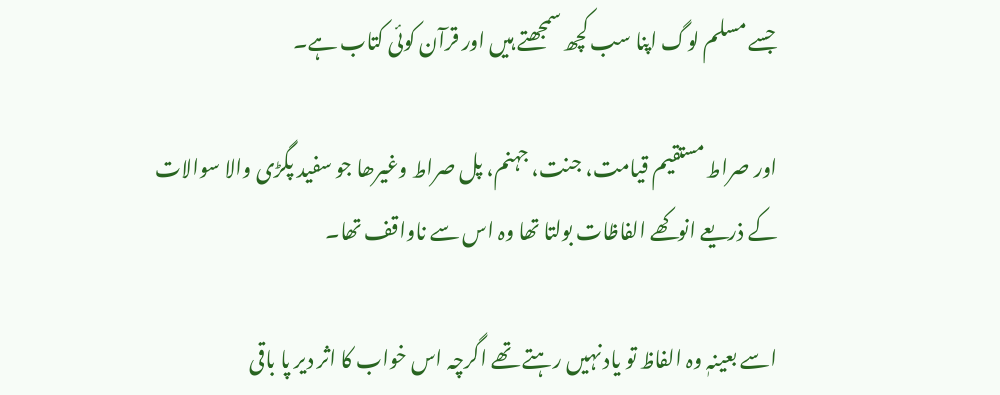جسے مسلم لوگ اپنا سب کچھ سمجھتے ہیں اور قرآن کوئی کتاب ہے۔

اور صراط مستقیم قیامت، جنت، جہنم، پل صراط وغیرھا جو سفید پگڑی والا سوالات کے ذریعے انوکھے الفاظات بولتا تھا وہ اس سے ناواقف تھا۔

اسے بعینہٖ وہ الفاظ تو یاد نہیں رہتے تھے اگرچہ اس خواب کا اثر دیر پا باقی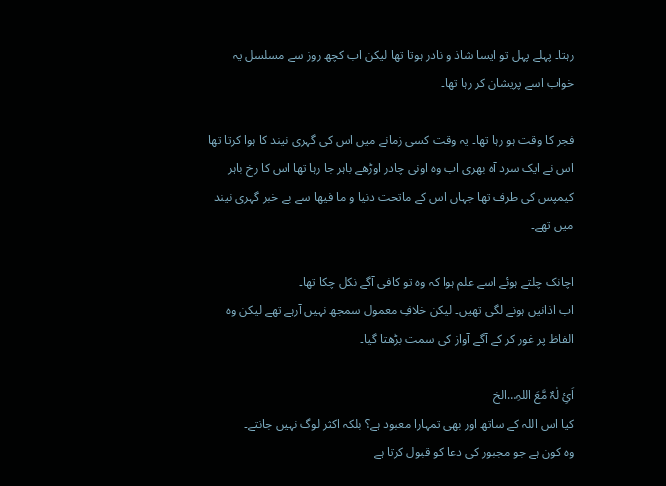رہتا۔ پہلے پہل تو ایسا شاذ و نادر ہوتا تھا لیکن اب کچھ روز سے مسلسل یہ خواب اسے پریشان کر رہا تھا۔

فجر کا وقت ہو رہا تھا۔ یہ وقت کسی زمانے میں اس کی گہری نیند کا ہوا کرتا تھا اس نے ایک سرد آہ بھری اب وہ اونی چادر اوڑھے باہر جا رہا تھا اس کا رخ باہر کیمپس کی طرف تھا جہاں اس کے ماتحت دنیا و ما فیھا سے بے خبر گہری نیند میں تھے۔

اچانک چلتے ہوئے اسے علم ہوا کہ وہ تو کافی آگے نکل چکا تھا۔
اب اذانیں ہونے لگی تھیں۔ لیکن خلافِ معمول سمجھ نہیں آرہے تھے لیکن وہ الفاظ پر غور کر کے آگے آواز کی سمت بڑھتا گیا۔

اَئِ لٰہٌ مَّعَ اللہِ…الخ
کیا اس اللہ کے ساتھ اور بھی تمہارا معبود ہے؟ بلکہ اکثر لوگ نہیں جانتے۔
وہ کون ہے جو مجبور کی دعا کو قبول کرتا ہے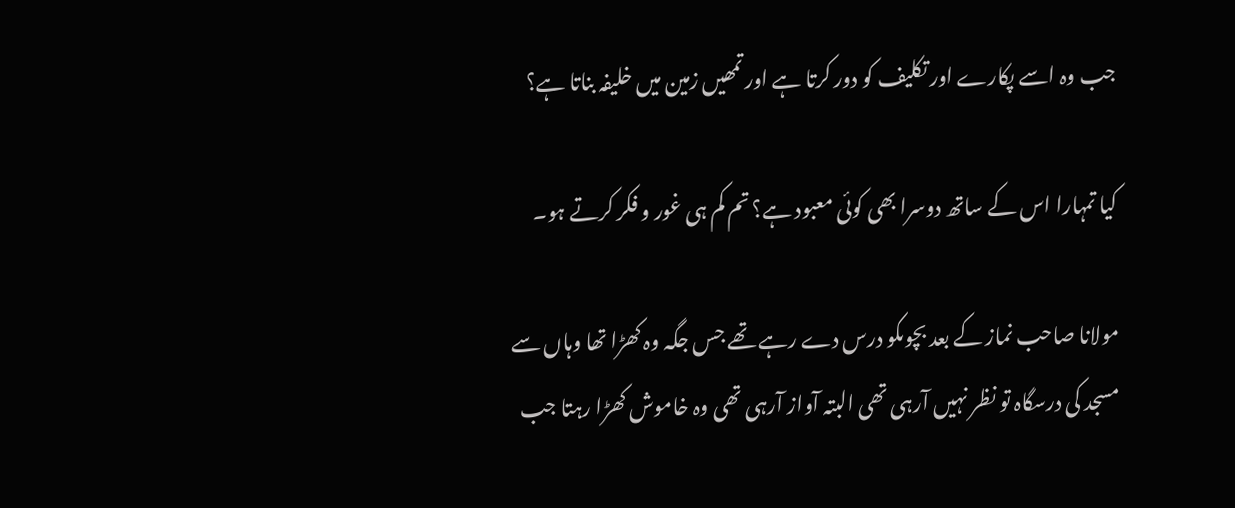جب وہ اسے پکارے اور تکلیف کو دور کرتا ہے اور تمھیں زمین میں خلیفہ بناتا ہے؟

کیا تمہارا اس کے ساتھ دوسرا بھی کوئی معبود ہے؟ تم کم ہی غور و فکر کرتے ہو۔

مولانا صاحب نماز کے بعد بچوںکو درس دے رہے تھے جس جگہ وہ کھڑا تھا وہاں سے مسجد کی درسگاہ تو نظر نہیں آرہی تھی البتہ آواز آرہی تھی وہ خاموش کھڑا رہتا جب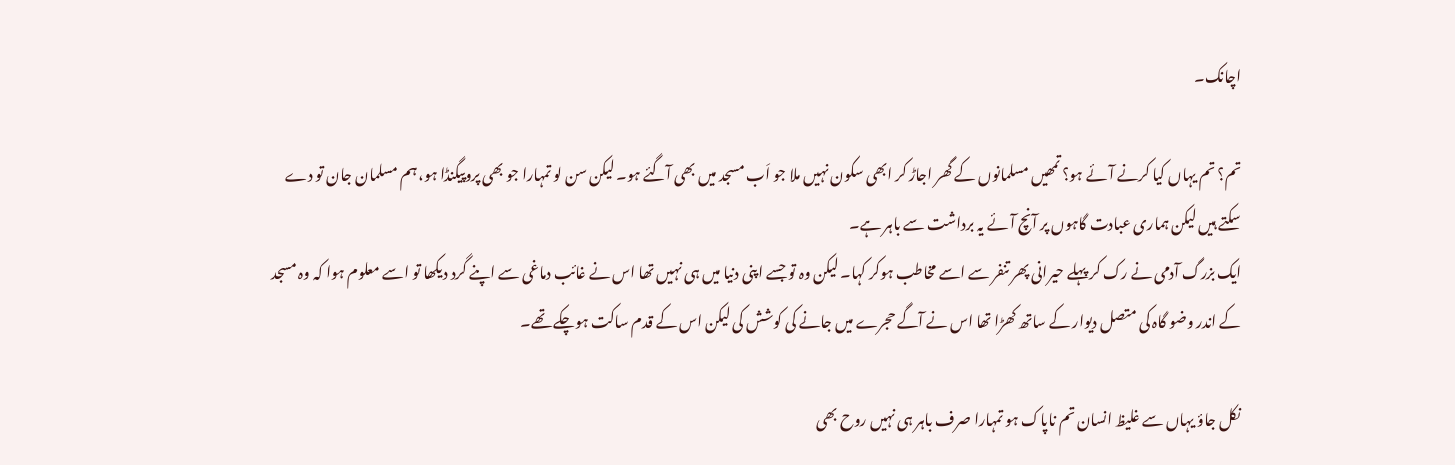اچانک۔

تم؟ تم یہاں کیا کرنے آئے ہو؟ تمھیں مسلمانوں کے گھر اجاڑ کر ابھی سکون نہیں ملا جو اَب مسجد میں بھی آگئے ہو۔ لیکن سن لو تمہارا جو بھی پروپیگنڈا ہو، ہم مسلمان جان تو دے سکتے ہیں لیکن ہماری عبادت گاہوں پر آنچ آئے یہ برداشت سے باہر ہے۔
ایک بزرگ آدمی نے رک کر پہلے حیرانی پھر تنفر سے اسے مخاطب ہوکر کہا۔ لیکن وہ تو جسے اپنی دنیا میں ہی نہیں تھا اس نے غائب دماغی سے اپنے گرد دیکھا تو اسے معلوم ہوا کہ وہ مسجد کے اندر وضو گاہ کی متصل دیوار کے ساتھ کھڑا تھا اس نے آگے حجرے میں جانے کی کوشش کی لیکن اس کے قدم ساکت ہوچکے تھے۔

نکل جاؤ یہاں سے غلیظ انسان تم ناپاک ہو تمہارا صرف باہر ہی نہیں روح بھی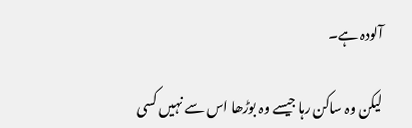آلودہ ہے۔

لیکن وہ ساکن رہا جیسے وہ بوڑھا اس سے نہیں کسی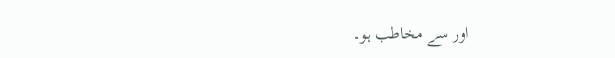اور سے مخاطب ہو۔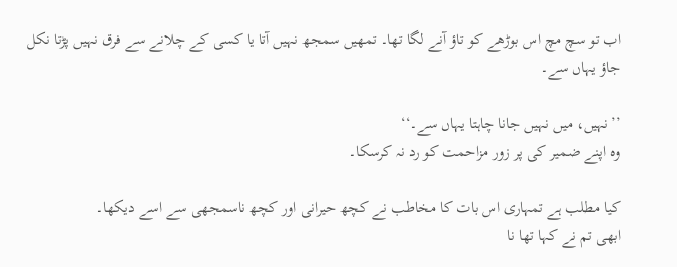اب تو سچ مچ اس بوڑھے کو تاؤ آنے لگا تھا۔ تمھیں سمجھ نہیں آتا یا کسی کے چلانے سے فرق نہیں پڑتا نکل جاؤ یہاں سے۔

’’نہیں، میں نہیں جانا چاہتا یہاں سے۔‘‘
وہ اپنے ضمیر کی پر زور مزاحمت کو رد نہ کرسکا۔

کیا مطلب ہے تمہاری اس بات کا مخاطب نے کچھ حیرانی اور کچھ ناسمجھی سے اسے دیکھا۔
ابھی تم نے کہا تھا نا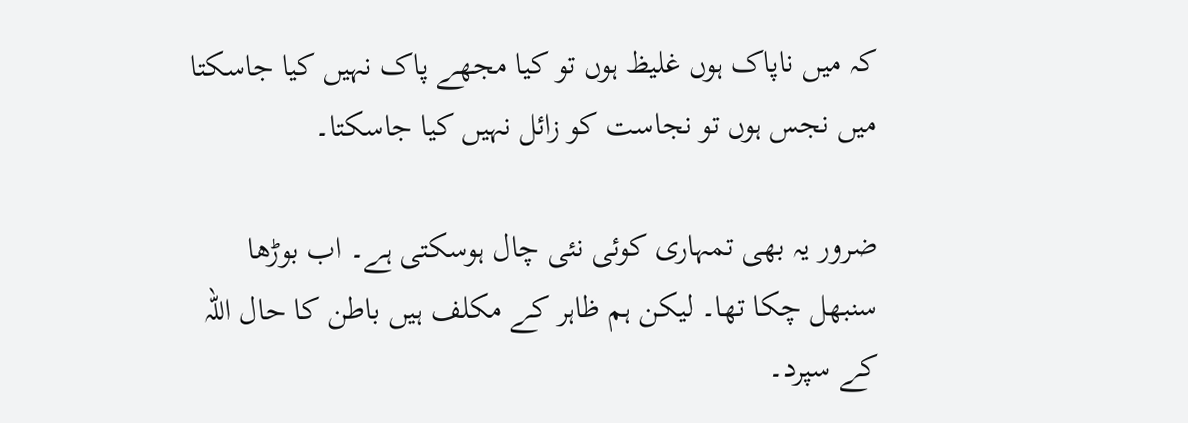کہ میں ناپاک ہوں غلیظ ہوں تو کیا مجھے پاک نہیں کیا جاسکتا میں نجس ہوں تو نجاست کو زائل نہیں کیا جاسکتا۔

ضرور یہ بھی تمہاری کوئی نئی چال ہوسکتی ہے۔ اب بوڑھا سنبھل چکا تھا۔ لیکن ہم ظاہر کے مکلف ہیں باطن کا حال اللہ کے سپرد۔